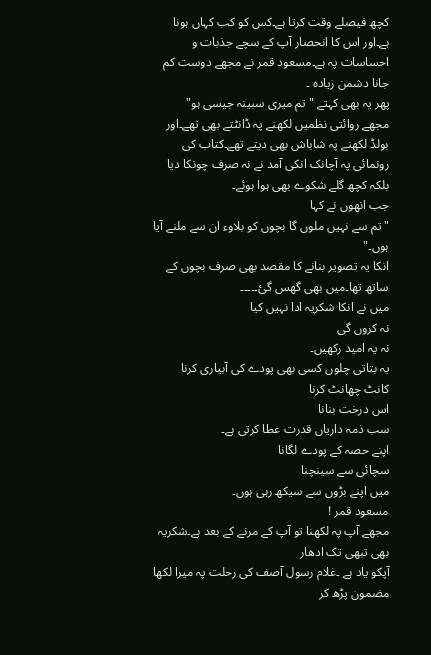کچھ فیصلے وقت کرتا ہے۔کس کو کب کہاں ہونا ہے۔اور اس کا انحصار آپ کے سچے جذبات و احساسات پہ ہے۔مسعود قمر نے مجھے دوست کم جانا دشمن زیادہ ۔
پھر یہ بھی کہتے " تم میری سبینہ جیسی ہو"
مجھے روائتی نظمیں لکھنے پہ ڈانٹتے بھی تھے۔اور بولڈ لکھنے پہ شاباش بھی دیتے تھے۔کتاب کی رونمائی پہ آچانک انکی آمد نے نہ صرف چونکا دیا بلکہ کچھ گلے شکوے بھی ہوا ہوئے۔
جب انھوں نے کہا
" تم سے نہیں ملوں گا بچوں کو بلاوء ان سے ملنے آیا ہوں۔"
انکا یہ تصویر بنانے کا مقصد بھی صرف بچوں کے ساتھ تھا۔میں بھی گھس گئ۔۔۔۔۔
میں نے انکا شکریہ ادا نہیں کیا
نہ کروں گی
نہ یہ امید رکھیں۔
یہ بتاتی چلوں کسی بھی پودے کی آبیاری کرنا
کانٹ چھانٹ کرنا
اس درخت بنانا
سب ذمہ داریاں قدرت عطا کرتی ہے۔
اپنے حصہ کے پودے لگانا
سچائی سے سینچنا
میں اپنے بڑوں سے سیکھ رہی ہوں۔
مسعود قمر !
مجھے آپ پہ لکھنا تو آپ کے مرنے کے بعد ہے۔شکریہ بھی تبھی تک ادھار
آپکو یاد ہے ۔غلام رسول آصف کی رحلت پہ میرا لکھا مضمون پڑھ کر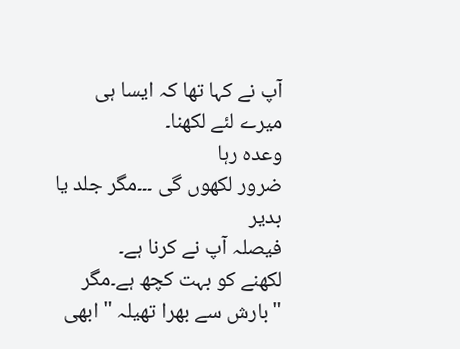آپ نے کہا تھا کہ ایسا ہی میرے لئے لکھنا۔
وعدہ رہا
ضرور لکھوں گی ۔۔۔مگر جلد یا بدیر
فیصلہ آپ نے کرنا ہے۔
لکھنے کو بہت کچھ ہے۔مگر
"بارش سے بھرا تھیلہ " ابھی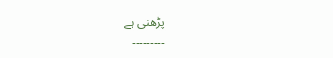پڑھنی ہے
۔۔۔۔۔۔۔۔۔